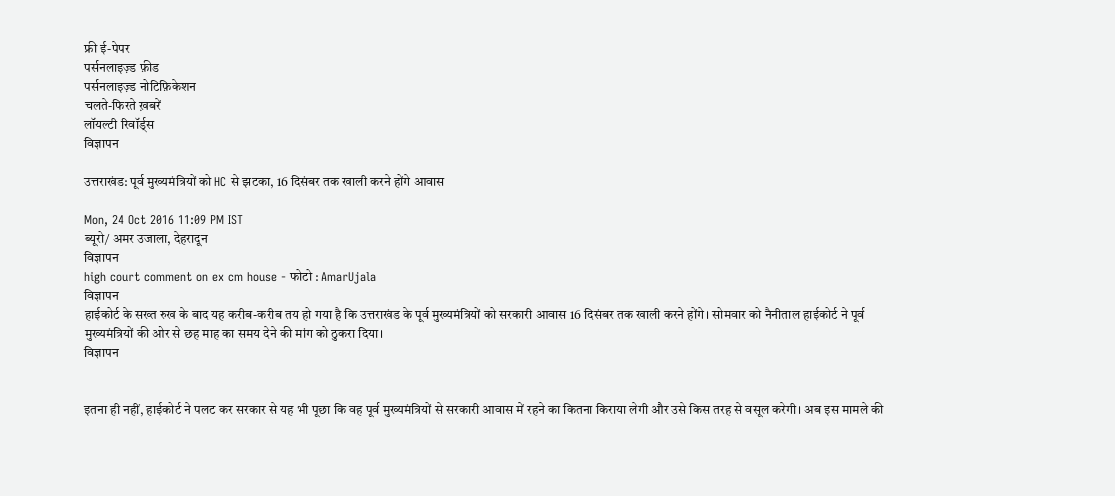फ्री ई-पेपर
पर्सनलाइज़्ड फ़ीड
पर्सनलाइज़्ड नोटिफ़िकेशन
चलते-फिरते ख़बरें
लॉयल्टी रिवॉर्ड्स
विज्ञापन

उत्तराखंड: पूर्व मुख्यमंत्रियों को HC से झटका, 16 दिसंबर तक खाली करने होंगे आवास

Mon, 24 Oct 2016 11:09 PM IST
ब्यूरो/ अमर उजाला, देहरादून
विज्ञापन
high court comment on ex cm house - फोटो : AmarUjala
विज्ञापन
हाईकोर्ट के सख्त रुख के बाद यह करीब-करीब तय हो गया है कि उत्तराखंड के पूर्व मुख्यमंत्रियों को सरकारी आवास 16 दिसंबर तक खाली करने होंगे। सोमवार को नैनीताल हाईकोर्ट ने पूर्व मुख्यमंत्रियों की ओर से छह माह का समय देने की मांग को ठुकरा दिया।
विज्ञापन


इतना ही नहीं, हाईकोर्ट ने पलट कर सरकार से यह भी पूछा कि वह पूर्व मुख्यमंत्रियों से सरकारी आवास में रहने का कितना किराया लेगी और उसे किस तरह से वसूल करेगी। अब इस मामले की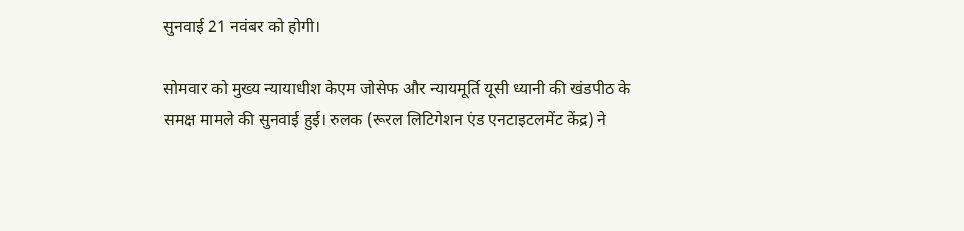सुनवाई 21 नवंबर को होगी।

सोमवार को मुख्य न्यायाधीश केएम जोसेफ और न्यायमूर्ति यूसी ध्यानी की खंडपीठ के समक्ष मामले की सुनवाई हुई। रुलक (रूरल लिटिगेशन एंड एनटाइटलमेंट केंद्र) ने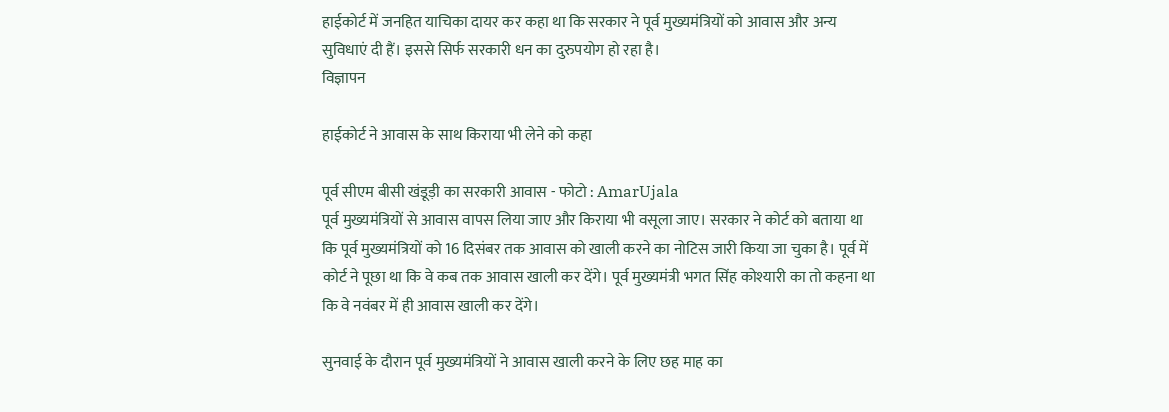हाईकोर्ट में जनहित याचिका दायर कर कहा था कि सरकार ने पूर्व मुख्यमंत्रियों को आवास और अन्य सुविधाएं दी हैं। इससे सिर्फ सरकारी धन का दुरुपयोग हो रहा है।
विज्ञापन

हाईकोर्ट ने आवास के साथ किराया भी लेने को कहा

पूर्व सीएम बीसी खंडूड़ी का सरकारी आवास - फोटो : AmarUjala
पूर्व मुख्यमंत्रियों से आवास वापस लिया जाए और किराया भी वसूला जाए। सरकार ने कोर्ट को बताया था कि पूर्व मुख्यमंत्रियों को 16 दिसंबर तक आवास को खाली करने का नोटिस जारी किया जा चुका है। पूर्व में कोर्ट ने पूछा था कि वे कब तक आवास खाली कर देंगे। पूर्व मुख्यमंत्री भगत सिंह कोश्यारी का तो कहना था कि वे नवंबर में ही आवास खाली कर देंगे।

सुनवाई के दौरान पूर्व मुख्यमंत्रियों ने आवास खाली करने के लिए छह माह का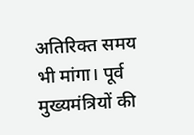अतिरिक्त समय भी मांगा। पूर्व मुख्यमंत्रियों की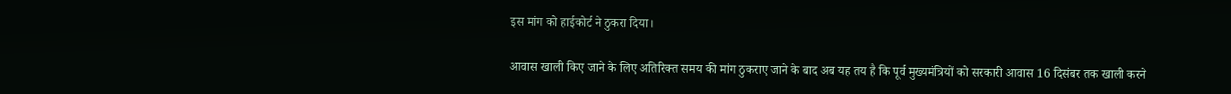इस मांग को हाईकोर्ट ने ठुकरा दिया।

आवास खाली किए जाने के लिए अतिरिक्त समय की मांग ठुकराए जाने के बाद अब यह तय है कि पूर्व मुख्यमंत्रियों को सरकारी आवास 16 दिसंबर तक खाली करने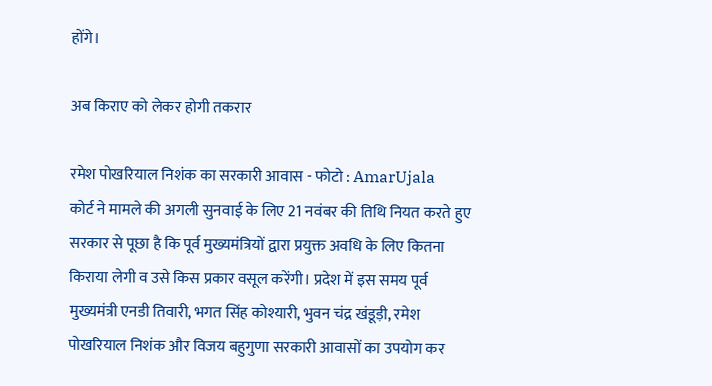होंगे।

अब किराए को लेकर होगी तकरार

रमेश पोखरियाल निशंक का सरकारी आवास - फोटो : AmarUjala
कोर्ट ने मामले की अगली सुनवाई के लिए 21 नवंबर की तिथि नियत करते हुए सरकार से पूछा है कि पूर्व मुख्यमंत्रियों द्वारा प्रयुक्त अवधि के लिए कितना किराया लेगी व उसे किस प्रकार वसूल करेंगी। प्रदेश में इस समय पूर्व मुख्यमंत्री एनडी तिवारी, भगत सिंह कोश्यारी, भुवन चंद्र खंडूड़ी, रमेश पोखरियाल निशंक और विजय बहुगुणा सरकारी आवासों का उपयोग कर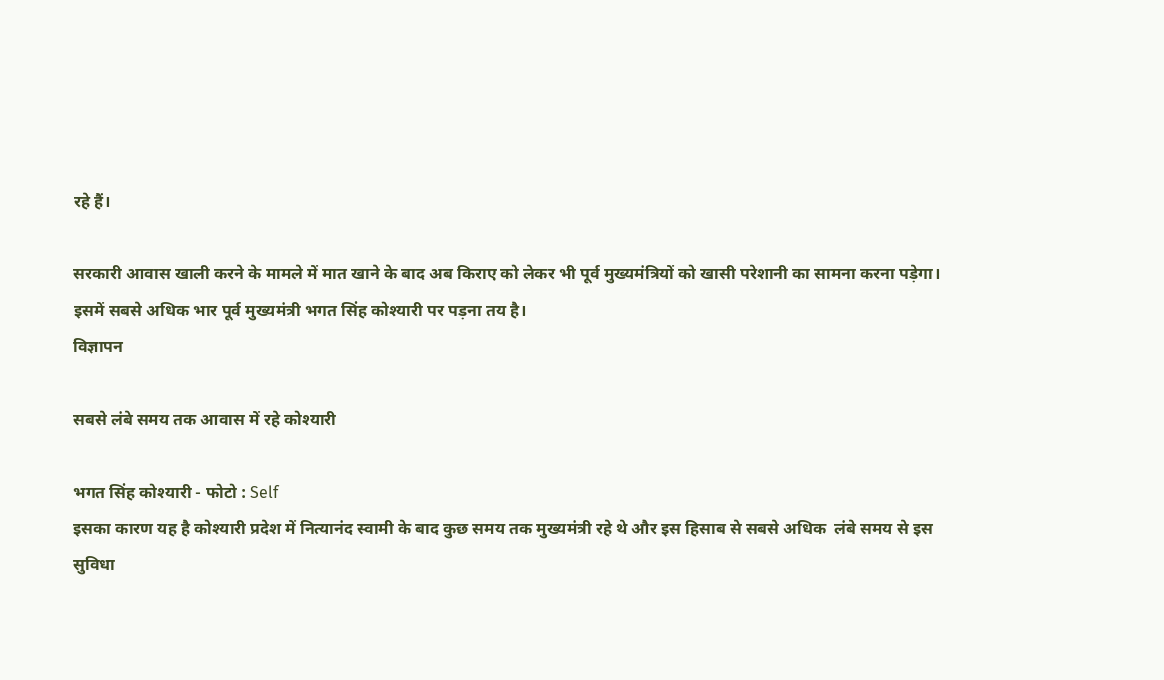रहे हैं।

सरकारी आवास खाली करने के मामले में मात खाने के बाद अब किराए को लेकर भी पूर्व मुख्यमंत्रियों को खासी परेशानी का सामना करना पड़ेगा। इसमें सबसे अधिक भार पूर्व मुख्यमंत्री भगत सिंह कोश्यारी पर पड़ना तय है।
विज्ञापन

सबसे लंबे समय तक आवास में रहे कोश्यारी

भगत सिंह कोश्यारी - फोटो : Self
इसका कारण यह है कोश्यारी प्रदेश में नित्यानंद स्वामी के बाद कुछ समय तक मुख्यमंत्री रहे थे और इस हिसाब से सबसे अधिक  लंबे समय से इस सुविधा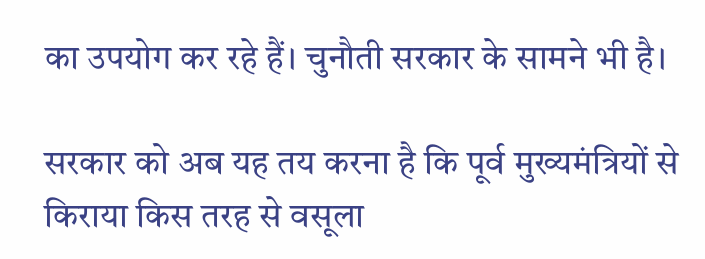का उपयोग कर रहे हैं। चुनौती सरकार के सामने भी है।

सरकार को अब यह तय करना है कि पूर्व मुख्यमंत्रियों से किराया किस तरह से वसूला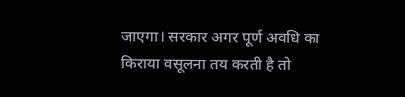जाएगा। सरकार अगर पूर्ण अवधि का किराया वसूलना तय करती है तो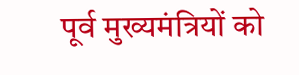पूर्व मुख्यमंत्रियों को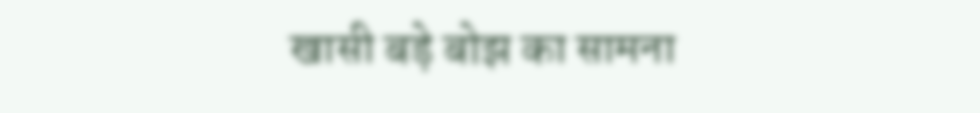खासी बड़े बोझ का सामना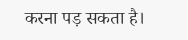करना पड़ सकता है।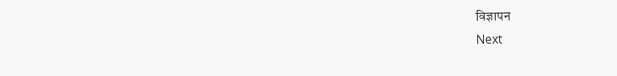विज्ञापन
Next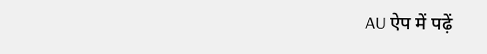AU ऐप में पढ़ें